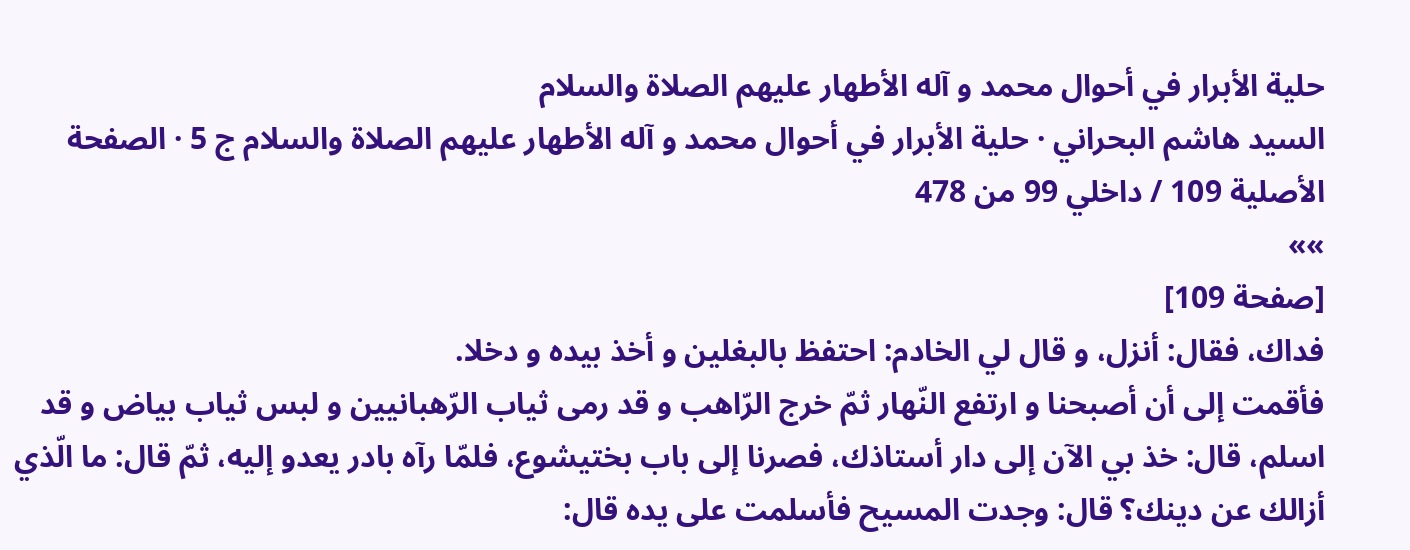حلية الأبرار في أحوال محمد و آله الأطهار عليهم الصلاة والسلام
السيد هاشم البحراني · حلية الأبرار في أحوال محمد و آله الأطهار عليهم الصلاة والسلام ج 5 · الصفحة الأصلية 109 / داخلي 99 من 478
»»
[صفحة 109]
فداك، فقال: أنزل، و قال لي الخادم: احتفظ بالبغلين و أخذ بيده و دخلا.
فأقمت إلى أن أصبحنا و ارتفع النّهار ثمّ خرج الرّاهب و قد رمى ثياب الرّهبانيين و لبس ثياب بياض و قد اسلم، قال: خذ بي الآن إلى دار أستاذك، فصرنا إلى باب بختيشوع، فلمّا رآه بادر يعدو إليه، ثمّ قال: ما الّذي أزالك عن دينك؟ قال: وجدت المسيح فأسلمت على يده قال: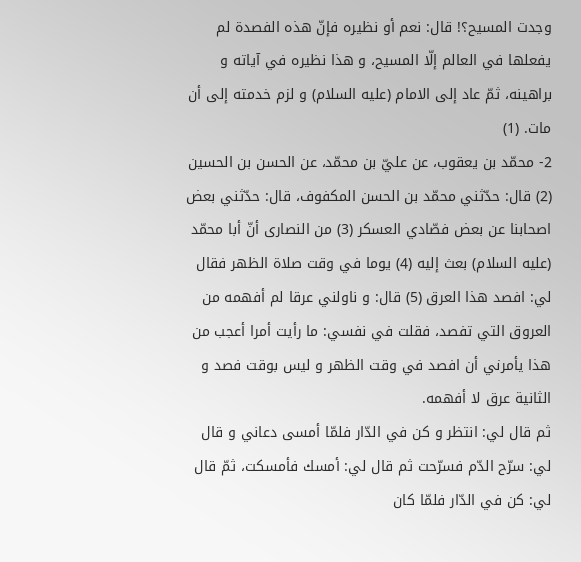وجدت المسيح؟! قال: نعم أو نظيره فإنّ هذه الفصدة لم يفعلها في العالم إلّا المسيح، و هذا نظيره في آياته و براهينه، ثمّ عاد إلى الامام (عليه السلام) و لزم خدمته إلى أن مات. (1)
2- محمّد بن يعقوب، عن عليّ بن محمّد، عن الحسن بن الحسين (2) قال: حدّثني محمّد بن الحسن المكفوف، قال: حدّثني بعض اصحابنا عن بعض فصّادي العسكر (3) من النصارى أنّ أبا محمّد (عليه السلام) بعث إليه (4) يوما في وقت صلاة الظهر فقال لي: افصد هذا العرق (5) قال: و ناولني عرقا لم أفهمه من العروق التي تفصد، فقلت في نفسي: ما رأيت أمرا أعجب من هذا يأمرني أن افصد في وقت الظهر و ليس بوقت فصد و الثانية عرق لا أفهمه.
ثم قال لي: انتظر و كن في الدّار فلمّا أمسى دعاني و قال لي: سرّح الدّم فسرّحت ثم قال لي: أمسك فأمسكت، ثمّ قال لي: كن في الدّار فلمّا كان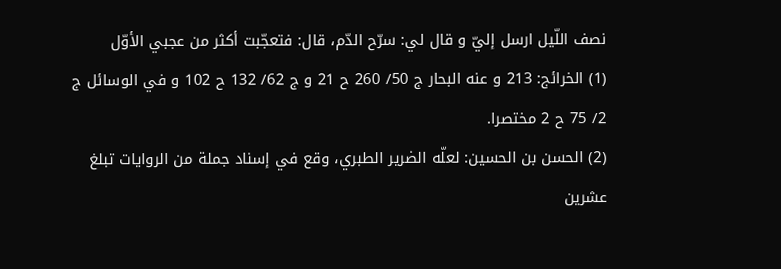نصف اللّيل ارسل إليّ و قال لي: سرّح الدّم، قال: فتعجّبت أكثر من عجبي الأوّل
(1) الخرائج: 213 و عنه البحار ج 50/ 260 ح 21 و ج 62/ 132 ح 102 و في الوسائل ج 2/ 75 ح 2 مختصرا.
(2) الحسن بن الحسين: لعلّه الضرير الطبري، وقع في إسناد جملة من الروايات تبلغ عشرين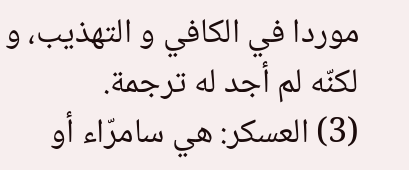موردا في الكافي و التهذيب، و لكنّه لم أجد له ترجمة.
(3) العسكر: هي سامرّاء أو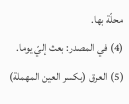محلّة بها.
(4) في المصدر: بعث إليّ يوما.
(5) العرق (بكسر العين المهملة)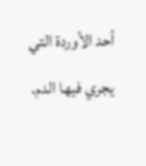أحد الأوردة التي يجري فيها الدم.